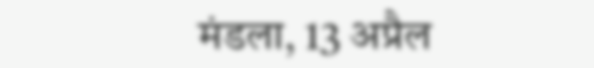मंडला, 13 अप्रैल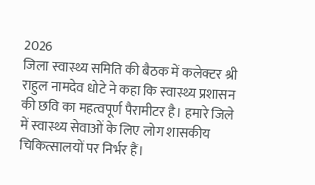2026
जिला स्वास्थ्य समिति की बैठक में कलेक्टर श्री राहुल नामदेव धोटे ने कहा कि स्वास्थ्य प्रशासन की छवि का महत्वपूर्ण पैरामीटर है। हमारे जिले में स्वास्थ्य सेवाओं के लिए लोग शासकीय चिकित्सालयों पर निर्भर हैं।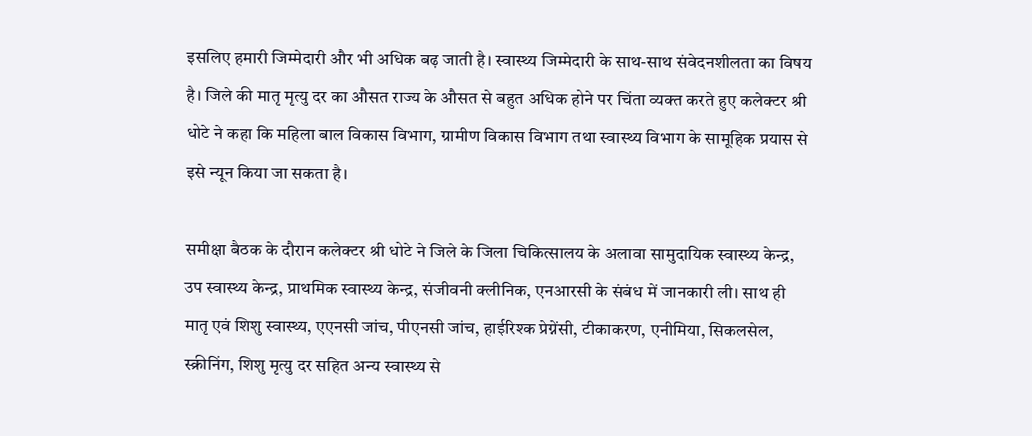इसलिए हमारी जिम्मेदारी और भी अधिक बढ़ जाती है। स्वास्थ्य जिम्मेदारी के साथ-साथ संवेदनशीलता का विषय है। जिले की मातृ मृत्यु दर का औसत राज्य के औसत से बहुत अधिक होने पर चिंता व्यक्त करते हुए कलेक्टर श्री धोटे ने कहा कि महिला बाल विकास विभाग, ग्रामीण विकास विभाग तथा स्वास्थ्य विभाग के सामूहिक प्रयास से इसे न्यून किया जा सकता है।

समीक्षा बैठक के दौरान कलेक्टर श्री धोटे ने जिले के जिला चिकित्सालय के अलावा सामुदायिक स्वास्थ्य केन्द्र, उप स्वास्थ्य केन्द्र, प्राथमिक स्वास्थ्य केन्द्र, संजीवनी क्लीनिक, एनआरसी के संबंध में जानकारी ली। साथ ही मातृ एवं शिशु स्वास्थ्य, एएनसी जांच, पीएनसी जांच, हाईरिश्क प्रेग्नेंसी, टीकाकरण, एनीमिया, सिकलसेल, स्क्रीनिंग, शिशु मृत्यु दर सहित अन्य स्वास्थ्य से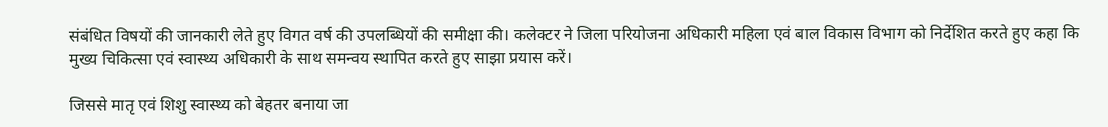संबंधित विषयों की जानकारी लेते हुए विगत वर्ष की उपलब्धियों की समीक्षा की। कलेक्टर ने जिला परियोजना अधिकारी महिला एवं बाल विकास विभाग को निर्देशित करते हुए कहा कि मुख्य चिकित्सा एवं स्वास्थ्य अधिकारी के साथ समन्वय स्थापित करते हुए साझा प्रयास करें।

जिससे मातृ एवं शिशु स्वास्थ्य को बेहतर बनाया जा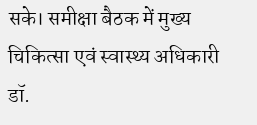सके। समीक्षा बैठक में मुख्य चिकित्सा एवं स्वास्थ्य अधिकारी डॉ.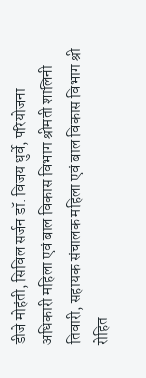डीजे मोहंती, सिविल सर्जन डॉ. विजय धुर्वे, परियोजना अधिकारी महिला एवं बाल विकास विभाग श्रीमती शालिनी तिवारी, सहायक संचालक महिला एवं बाल विकास विभाग श्री रोहित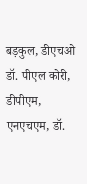बड़कुल, डीएचओ डॉ. पीएल कोरी, डीपीएम, एनएचएम, डॉ.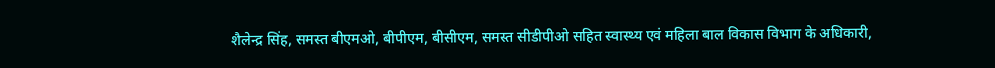शैलेन्द्र सिंह, समस्त बीएमओ, बीपीएम, बीसीएम, समस्त सीडीपीओ सहित स्वास्थ्य एवं महिला बाल विकास विभाग के अधिकारी,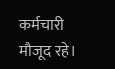कर्मचारी मौजूद रहे।